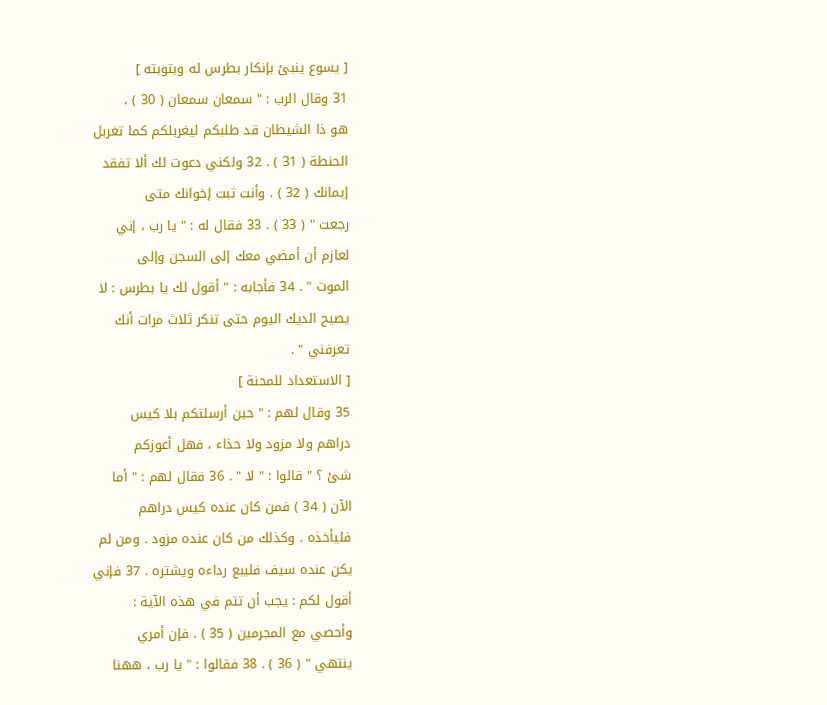[ يسوع ينبئ بإنكار بطرس له وبتوبته ]
31 وقال الرب : " سمعان سمعان ( 30 ) ،
هو ذا الشيطان قد طلبكم ليغربلكم كما تغربل
الحنطة ( 31 ) . 32 ولكني دعوت لك ألا تفقد
إيمانك ( 32 ) . وأنت ثبت إخوانك متى
رجعت " ( 33 ) . 33 فقال له : " يا رب ، إني
لعازم أن أمضي معك إلى السجن وإلى
الموت " . 34 فأجابه : " أقول لك يا بطرس : لا
يصيح الديك اليوم حتى تنكر ثلاث مرات أنك
تعرفني " .
[ الاستعداد للمحنة ]
35 وقال لهم : " حين أرسلتكم بلا كيس
دراهم ولا مزود ولا حذاء ، فهل أعوزكم
شئ ؟ " قالوا : " لا " . 36 فقال لهم : " أما
الآن ( 34 ) فمن كان عنده كيس دراهم
فليأخذه . وكذلك من كان عنده مزود . ومن لم
يكن عنده سيف فليبع رداءه ويشتره . 37 فإني
أقول لكم : يجب أن تتم في هذه الآية :
وأحصي مع المجرمين ( 35 ) . فإن أمري
ينتهي " ( 36 ) . 38 فقالوا : " يا رب ، ههنا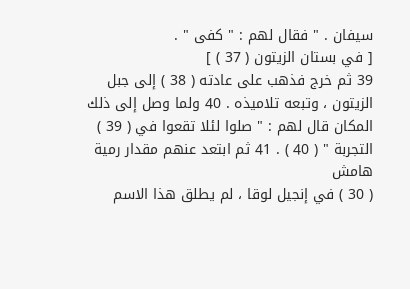سيفان . " فقال لهم : " كفى " .
[ في بستان الزيتون ( 37 ) ]
39 ثم خرج فذهب على عادته ( 38 ) إلى جبل
الزيتون ، وتبعه تلاميذه . 40 ولما وصل إلى ذلك
المكان قال لهم : " صلوا لئلا تقعوا في ( 39 )
التجربة " ( 40 ) . 41 ثم ابتعد عنهم مقدار رمية
هامش
( 30 ) في إنجيل لوقا ، لم يطلق هذا الاسم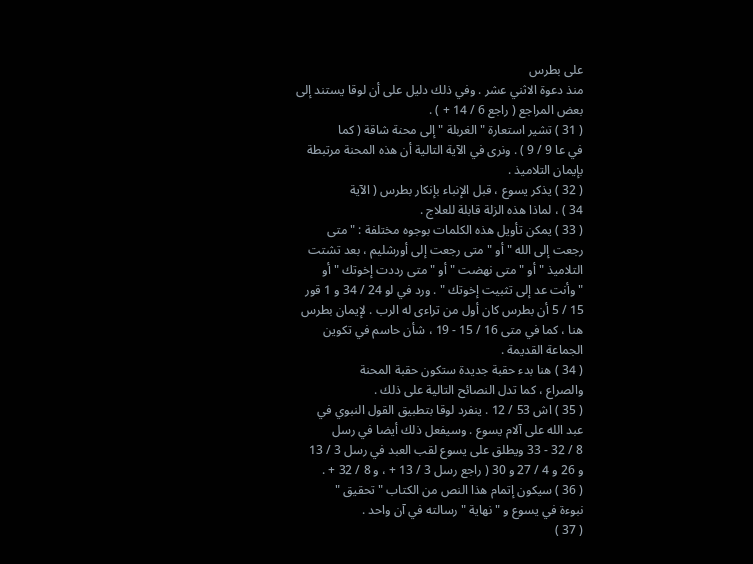على بطرس
منذ دعوة الاثني عشر . وفي ذلك دليل على أن لوقا يستند إلى
بعض المراجع ( راجع 6 / 14 + ) .
( 31 ) تشير استعارة " الغربلة " إلى محنة شاقة ( كما
في عا 9 / 9 ) . ونرى في الآية التالية أن هذه المحنة مرتبطة
بإيمان التلاميذ .
( 32 ) يذكر يسوع ، قبل الإنباء بإنكار بطرس ( الآية
34 ) ، لماذا هذه الزلة قابلة للعلاج .
( 33 ) يمكن تأويل هذه الكلمات بوجوه مختلفة : " متى
رجعت إلى الله " أو " متى رجعت إلى أورشليم ، بعد تشتت
التلاميذ " أو " متى نهضت " أو " متى رددت إخوتك " أو
" وأنت عد إلى تثبيت إخوتك " . ورد في لو 24 / 34 و 1 قور
15 / 5 أن بطرس كان أول من تراءى له الرب . لإيمان بطرس
هنا ، كما في متى 16 / 15 - 19 ، شأن حاسم في تكوين
الجماعة القديمة .
( 34 ) هنا بدء حقبة جديدة ستكون حقبة المحنة
والصراع ، كما تدل النصائح التالية على ذلك .
( 35 ) اش 53 / 12 . ينفرد لوقا بتطبيق القول النبوي في
عبد الله على آلام يسوع . وسيفعل ذلك أيضا في رسل
8 / 32 - 33 ويطلق على يسوع لقب العبد في رسل 3 / 13
و 26 و 4 / 27 و 30 ( راجع رسل 3 / 13 + ، و 8 / 32 + .
( 36 ) سيكون إتمام هذا النص من الكتاب " تحقيق "
نبوءة في يسوع و " نهاية " رسالته في آن واحد .
( 37 )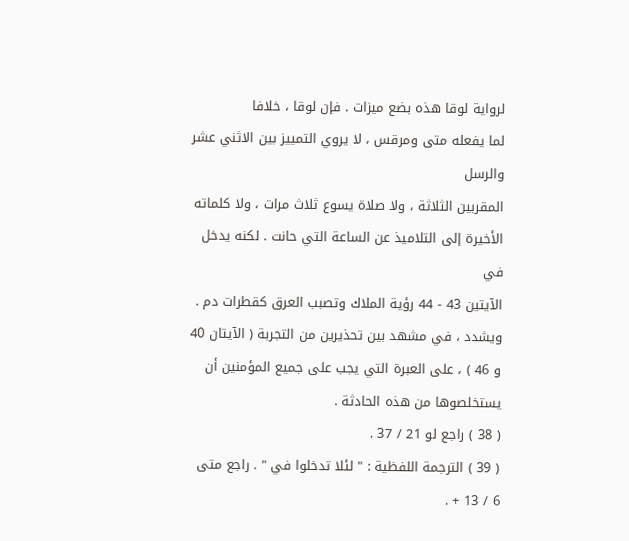لرواية لوقا هذه بضع ميزات . فإن لوقا ، خلافا
لما يفعله متى ومرقس ، لا يروي التمييز بين الاثني عشر والرسل
المقربين الثلاثة ، ولا صلاة يسوع ثلاث مرات ، ولا كلماته
الأخيرة إلى التلاميذ عن الساعة التي حانت . لكنه يدخل في
الآيتين 43 - 44 رؤية الملاك وتصبب العرق كقطرات دم .
ويشدد ، في مشهد بين تحذيرين من التجربة ( الآيتان 40
و 46 ) ، على العبرة التي يجب على جميع المؤمنين أن
يستخلصوها من هذه الحادثة .
( 38 ) راجع لو 21 / 37 .
( 39 ) الترجمة اللفظية : " لئلا تدخلوا في " . راجع متى
6 / 13 + .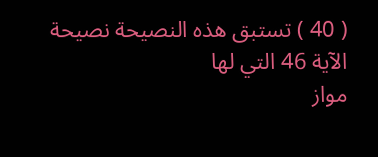( 40 ) تستبق هذه النصيحة نصيحة الآية 46 التي لها
مواز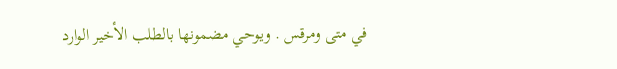في متى ومرقس . ويوحي مضمونها بالطلب الأخير الوارد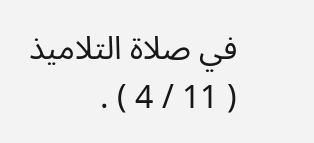في صلاة التلاميذ ( 11 / 4 ) .